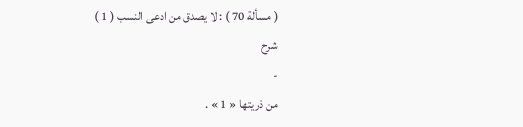( مسألة 70 ) : لا يصدق من ادعى النسب ( 1 )
شرح
-
من ذريتها « 1 » .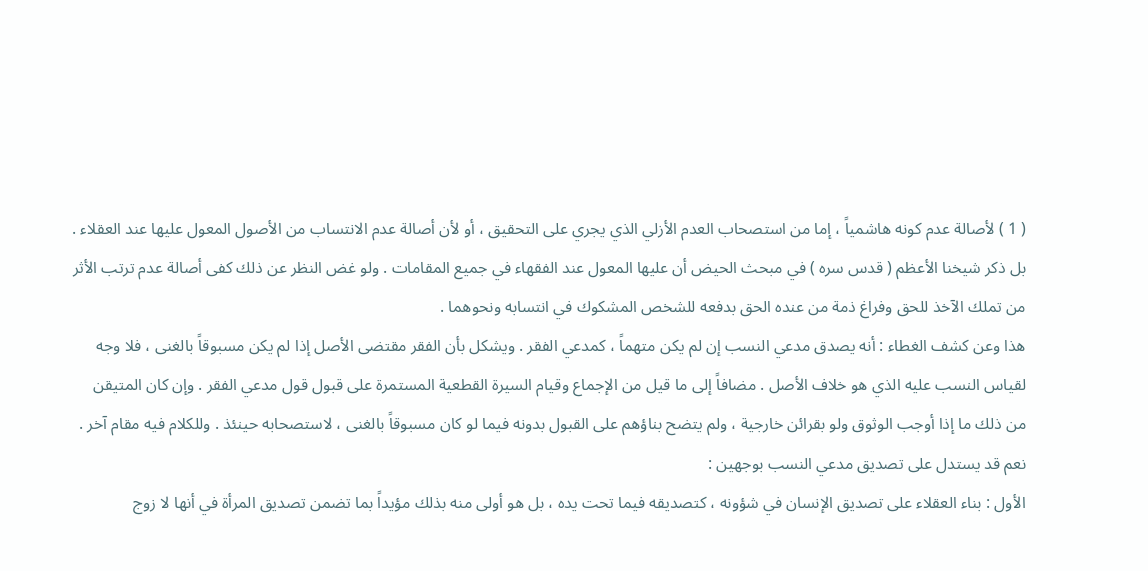( 1 ) لأصالة عدم كونه هاشمياً ، إما من استصحاب العدم الأزلي الذي يجري على التحقيق ، أو لأن أصالة عدم الانتساب من الأصول المعول عليها عند العقلاء . بل ذكر شيخنا الأعظم ( قدس سره ) في مبحث الحيض أن عليها المعول عند الفقهاء في جميع المقامات . ولو غض النظر عن ذلك كفى أصالة عدم ترتب الأثر من تملك الآخذ للحق وفراغ ذمة من عنده الحق بدفعه للشخص المشكوك في انتسابه ونحوهما .
هذا وعن كشف الغطاء : أنه يصدق مدعي النسب إن لم يكن متهماً ، كمدعي الفقر . ويشكل بأن الفقر مقتضى الأصل إذا لم يكن مسبوقاً بالغنى ، فلا وجه لقياس النسب عليه الذي هو خلاف الأصل . مضافاً إلى ما قيل من الإجماع وقيام السيرة القطعية المستمرة على قبول قول مدعي الفقر . وإن كان المتيقن من ذلك ما إذا أوجب الوثوق ولو بقرائن خارجية ، ولم يتضح بناؤهم على القبول بدونه فيما لو كان مسبوقاً بالغنى ، لاستصحابه حينئذ . وللكلام فيه مقام آخر .
نعم قد يستدل على تصديق مدعي النسب بوجهين :
الأول : بناء العقلاء على تصديق الإنسان في شؤونه ، كتصديقه فيما تحت يده ، بل هو أولى منه بذلك مؤيداً بما تضمن تصديق المرأة في أنها لا زوج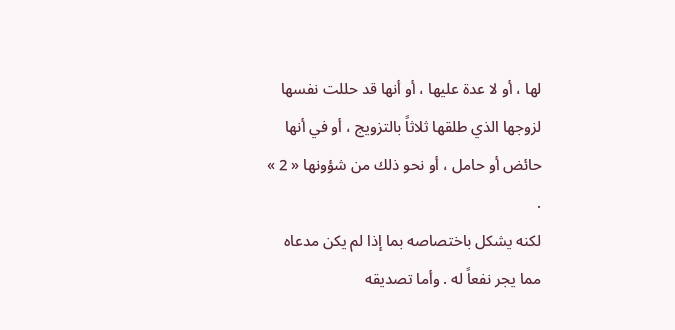لها ، أو لا عدة عليها ، أو أنها قد حللت نفسها لزوجها الذي طلقها ثلاثاً بالتزويج ، أو في أنها حائض أو حامل ، أو نحو ذلك من شؤونها « 2 » .
لكنه يشكل باختصاصه بما إذا لم يكن مدعاه مما يجر نفعاً له . وأما تصديقه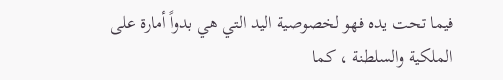فيما تحت يده فهو لخصوصية اليد التي هي بدواً أمارة على الملكية والسلطنة ، كما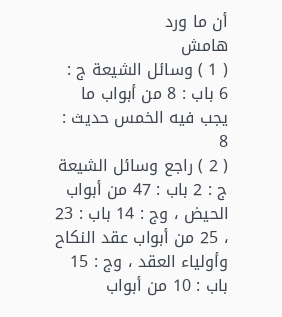أن ما ورد
هامش
( 1 ) وسائل الشيعة ج : 6 باب : 8 من أبواب ما يجب فيه الخمس حديث : 8
( 2 ) راجع وسائل الشيعة ج : 2 باب : 47 من أبواب الحيض ، وج : 14 باب : 23 ، 25 من أبواب عقد النكاح وأولياء العقد ، وج : 15 باب : 10 من أبواب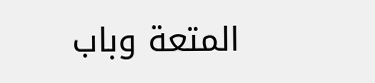المتعة وباب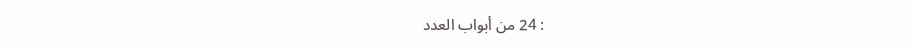: 24 من أبواب العدد